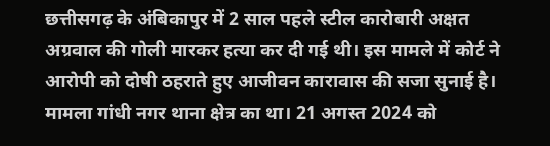छत्तीसगढ़ के अंबिकापुर में 2 साल पहले स्टील कारोबारी अक्षत अग्रवाल की गोली मारकर हत्या कर दी गई थी। इस मामले में कोर्ट ने आरोपी को दोषी ठहराते हुए आजीवन कारावास की सजा सुनाई है। मामला गांधी नगर थाना क्षेत्र का था। 21 अगस्त 2024 को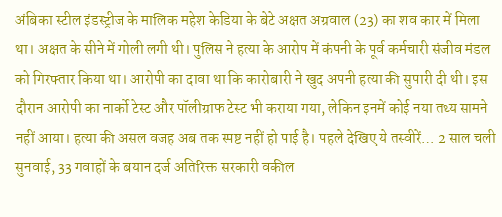अंबिका स्टील इंडस्ट्रीज के मालिक महेश केडिया के बेटे अक्षत अग्रवाल (23) का शव कार में मिला था। अक्षत के सीने में गोली लगी थी। पुलिस ने हत्या के आरोप में कंपनी के पूर्व कर्मचारी संजीव मंडल को गिरफ्तार किया था। आरोपी का दावा था कि कारोबारी ने खुद अपनी हत्या की सुपारी दी थी। इस दौरान आरोपी का नार्को टेस्ट और पॉलीग्राफ टेस्ट भी कराया गया, लेकिन इनमें कोई नया तथ्य सामने नहीं आया। हत्या की असल वजह अब तक स्पष्ट नहीं हो पाई है। पहले देखिए ये तस्वीरें… 2 साल चली सुनवाई, 33 गवाहों के बयान दर्ज अतिरिक्त सरकारी वकील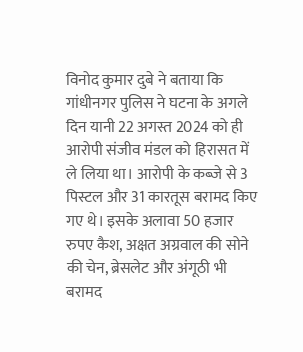विनोद कुमार दुबे ने बताया कि गांधीनगर पुलिस ने घटना के अगले दिन यानी 22 अगस्त 2024 को ही आरोपी संजीव मंडल को हिरासत में ले लिया था। आरोपी के कब्जे से 3 पिस्टल और 31 कारतूस बरामद किए गए थे। इसके अलावा 50 हजार रुपए कैश, अक्षत अग्रवाल की सोने की चेन, ब्रेसलेट और अंगूठी भी बरामद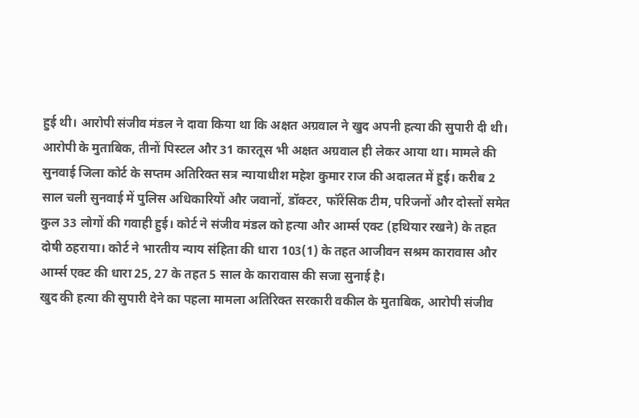हुई थी। आरोपी संजीव मंडल ने दावा किया था कि अक्षत अग्रवाल ने खुद अपनी हत्या की सुपारी दी थी। आरोपी के मुताबिक, तीनों पिस्टल और 31 कारतूस भी अक्षत अग्रवाल ही लेकर आया था। मामले की सुनवाई जिला कोर्ट के सप्तम अतिरिक्त सत्र न्यायाधीश महेश कुमार राज की अदालत में हुई। करीब 2 साल चली सुनवाई में पुलिस अधिकारियों और जवानों, डॉक्टर, फॉरेंसिक टीम, परिजनों और दोस्तों समेत कुल 33 लोगों की गवाही हुई। कोर्ट ने संजीव मंडल को हत्या और आर्म्स एक्ट (हथियार रखने) के तहत दोषी ठहराया। कोर्ट ने भारतीय न्याय संहिता की धारा 103(1) के तहत आजीवन सश्रम कारावास और आर्म्स एक्ट की धारा 25, 27 के तहत 5 साल के कारावास की सजा सुनाई है।
खुद की हत्या की सुपारी देने का पहला मामला अतिरिक्त सरकारी वकील के मुताबिक, आरोपी संजीव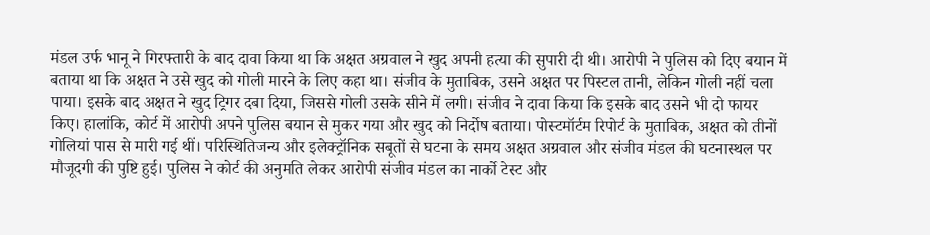मंडल उर्फ भानू ने गिरफ्तारी के बाद दावा किया था कि अक्षत अग्रवाल ने खुद अपनी हत्या की सुपारी दी थी। आरोपी ने पुलिस को दिए बयान में बताया था कि अक्षत ने उसे खुद को गोली मारने के लिए कहा था। संजीव के मुताबिक, उसने अक्षत पर पिस्टल तानी, लेकिन गोली नहीं चला पाया। इसके बाद अक्षत ने खुद ट्रिगर दबा दिया, जिससे गोली उसके सीने में लगी। संजीव ने दावा किया कि इसके बाद उसने भी दो फायर किए। हालांकि, कोर्ट में आरोपी अपने पुलिस बयान से मुकर गया और खुद को निर्दोष बताया। पोस्टमॉर्टम रिपोर्ट के मुताबिक, अक्षत को तीनों गोलियां पास से मारी गई थीं। परिस्थितिजन्य और इलेक्ट्रॉनिक सबूतों से घटना के समय अक्षत अग्रवाल और संजीव मंडल की घटनास्थल पर मौजूदगी की पुष्टि हुई। पुलिस ने कोर्ट की अनुमति लेकर आरोपी संजीव मंडल का नार्को टेस्ट और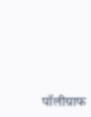पॉलीग्राफ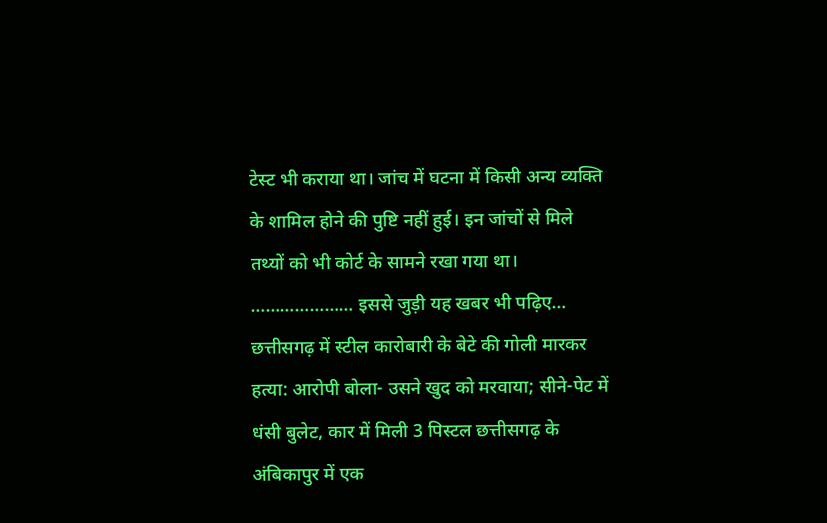टेस्ट भी कराया था। जांच में घटना में किसी अन्य व्यक्ति के शामिल होने की पुष्टि नहीं हुई। इन जांचों से मिले तथ्यों को भी कोर्ट के सामने रखा गया था। ………………… इससे जुड़ी यह खबर भी पढ़िए… छत्तीसगढ़ में स्टील कारोबारी के बेटे की गोली मारकर हत्या: आरोपी बोला- उसने खुद को मरवाया; सीने-पेट में धंसी बुलेट, कार में मिली 3 पिस्टल छत्तीसगढ़ के अंबिकापुर में एक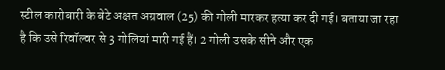स्टील कारोबारी के बेटे अक्षत अग्रवाल (25) की गोली मारकर हत्या कर दी गई। बताया जा रहा है कि उसे रिवॉल्वर से 3 गोलियां मारी गई हैं। 2 गोली उसके सीने और एक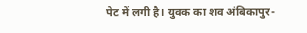पेट में लगी है। युवक का शव अंबिकापुर-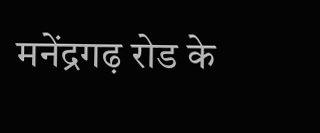मनेंद्रगढ़ रोड के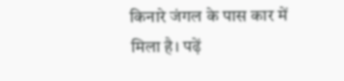किनारे जंगल के पास कार में मिला है। पढ़ें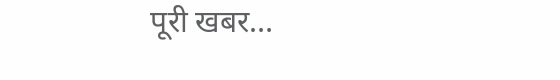पूरी खबर…